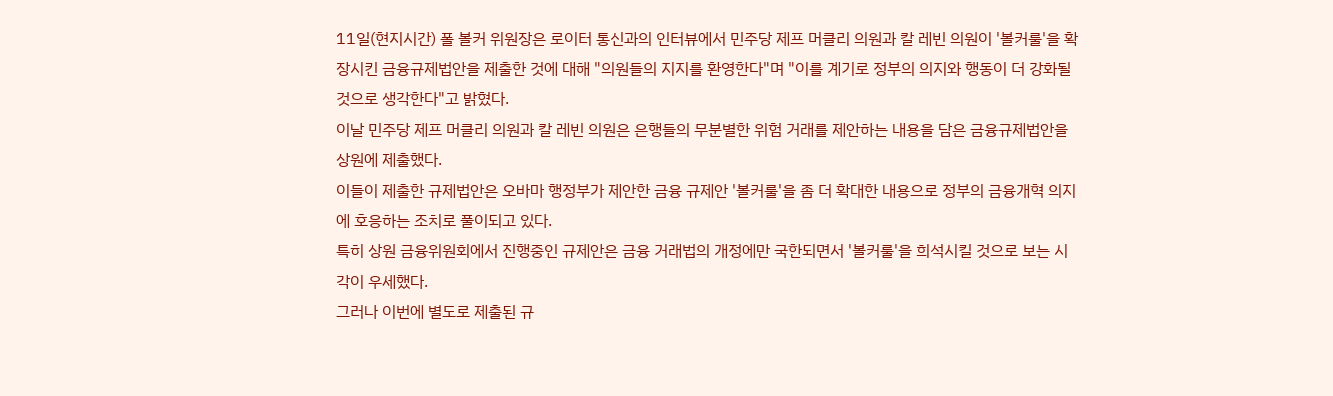11일(현지시간) 폴 볼커 위원장은 로이터 통신과의 인터뷰에서 민주당 제프 머클리 의원과 칼 레빈 의원이 '볼커룰'을 확장시킨 금융규제법안을 제출한 것에 대해 "의원들의 지지를 환영한다"며 "이를 계기로 정부의 의지와 행동이 더 강화될 것으로 생각한다"고 밝혔다.
이날 민주당 제프 머클리 의원과 칼 레빈 의원은 은행들의 무분별한 위험 거래를 제안하는 내용을 담은 금융규제법안을 상원에 제출했다.
이들이 제출한 규제법안은 오바마 행정부가 제안한 금융 규제안 '볼커룰'을 좀 더 확대한 내용으로 정부의 금융개혁 의지에 호응하는 조치로 풀이되고 있다.
특히 상원 금융위원회에서 진행중인 규제안은 금융 거래법의 개정에만 국한되면서 '볼커룰'을 희석시킬 것으로 보는 시각이 우세했다.
그러나 이번에 별도로 제출된 규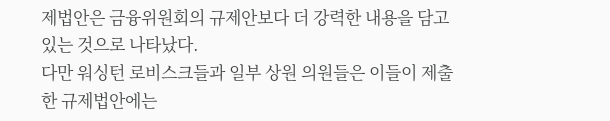제법안은 금융위원회의 규제안보다 더 강력한 내용을 담고 있는 것으로 나타났다.
다만 워싱턴 로비스크들과 일부 상원 의원들은 이들이 제출한 규제법안에는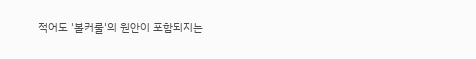적어도 '볼커룰'의 원안이 포함되지는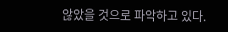않았을 것으로 파악하고 있다.